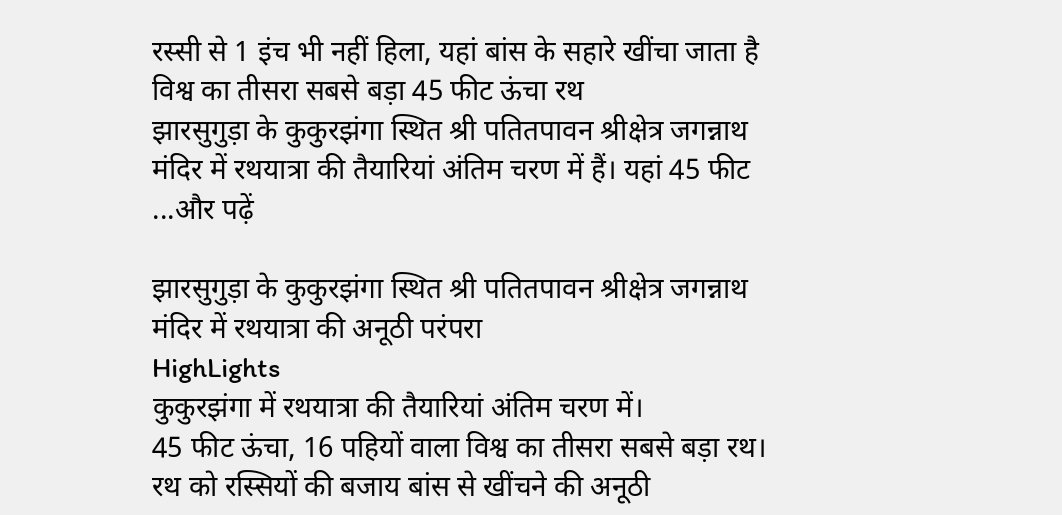रस्सी से 1 इंच भी नहीं हिला, यहां बांस के सहारे खींचा जाता है विश्व का तीसरा सबसे बड़ा 45 फीट ऊंचा रथ
झारसुगुड़ा के कुकुरझंगा स्थित श्री पतितपावन श्रीक्षेत्र जगन्नाथ मंदिर में रथयात्रा की तैयारियां अंतिम चरण में हैं। यहां 45 फीट ...और पढ़ें

झारसुगुड़ा के कुकुरझंगा स्थित श्री पतितपावन श्रीक्षेत्र जगन्नाथ मंदिर में रथयात्रा की अनूठी परंपरा
HighLights
कुकुरझंगा में रथयात्रा की तैयारियां अंतिम चरण में।
45 फीट ऊंचा, 16 पहियों वाला विश्व का तीसरा सबसे बड़ा रथ।
रथ को रस्सियों की बजाय बांस से खींचने की अनूठी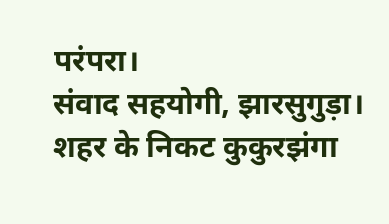परंपरा।
संवाद सहयोगी, झारसुगुड़ा। शहर के निकट कुकुरझंगा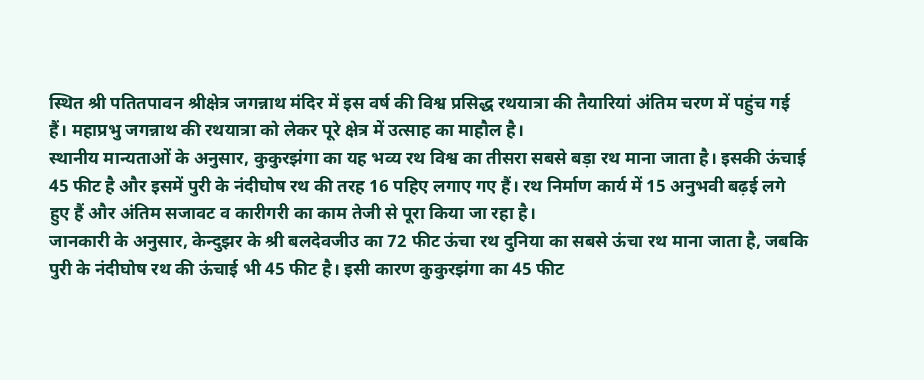स्थित श्री पतितपावन श्रीक्षेत्र जगन्नाथ मंदिर में इस वर्ष की विश्व प्रसिद्ध रथयात्रा की तैयारियां अंतिम चरण में पहुंच गई हैं। महाप्रभु जगन्नाथ की रथयात्रा को लेकर पूरे क्षेत्र में उत्साह का माहौल है।
स्थानीय मान्यताओं के अनुसार, कुकुरझंगा का यह भव्य रथ विश्व का तीसरा सबसे बड़ा रथ माना जाता है। इसकी ऊंचाई 45 फीट है और इसमें पुरी के नंदीघोष रथ की तरह 16 पहिए लगाए गए हैं। रथ निर्माण कार्य में 15 अनुभवी बढ़ई लगे हुए हैं और अंतिम सजावट व कारीगरी का काम तेजी से पूरा किया जा रहा है।
जानकारी के अनुसार, केन्दुझर के श्री बलदेवजीउ का 72 फीट ऊंचा रथ दुनिया का सबसे ऊंचा रथ माना जाता है, जबकि पुरी के नंदीघोष रथ की ऊंचाई भी 45 फीट है। इसी कारण कुकुरझंगा का 45 फीट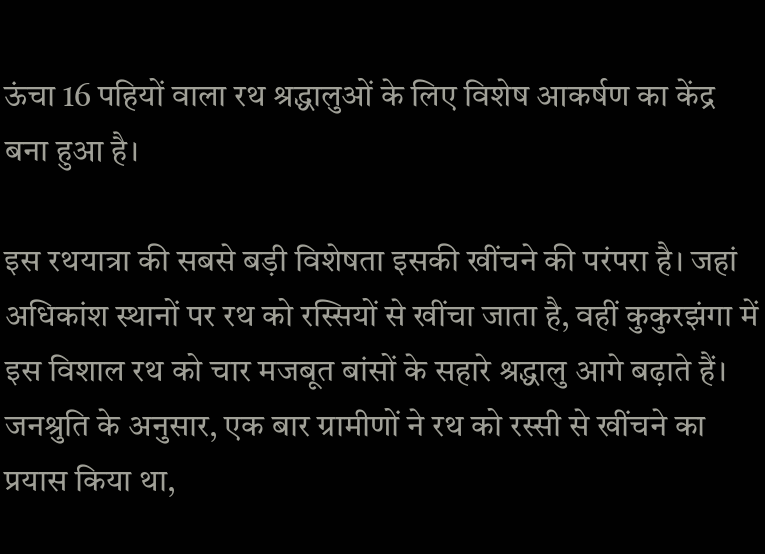ऊंचा 16 पहियों वाला रथ श्रद्धालुओं के लिए विशेष आकर्षण का केंद्र बना हुआ है।

इस रथयात्रा की सबसे बड़ी विशेषता इसकी खींचने की परंपरा है। जहां अधिकांश स्थानों पर रथ को रस्सियों से खींचा जाता है, वहीं कुकुरझंगा में इस विशाल रथ को चार मजबूत बांसों के सहारे श्रद्धालु आगे बढ़ाते हैं।
जनश्रुति के अनुसार, एक बार ग्रामीणों ने रथ को रस्सी से खींचने का प्रयास किया था,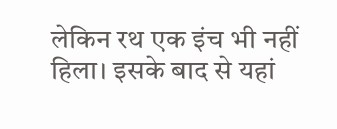लेकिन रथ एक इंच भी नहीं हिला। इसके बाद से यहां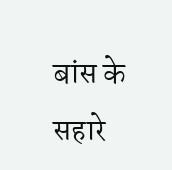बांस के सहारे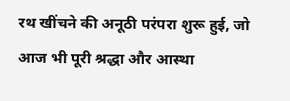रथ खींचने की अनूठी परंपरा शुरू हुई, जो आज भी पूरी श्रद्धा और आस्था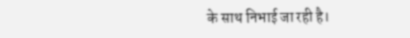के साथ निभाई जा रही है।